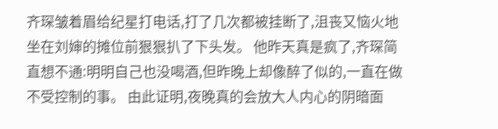齐琛皱着眉给纪星打电话,打了几次都被挂断了,沮丧又恼火地坐在刘婶的摊位前狠狠扒了下头发。 他昨天真是疯了,齐琛简直想不通:明明自己也没喝酒,但昨晚上却像醉了似的,一直在做不受控制的事。 由此证明,夜晚真的会放大人内心的阴暗面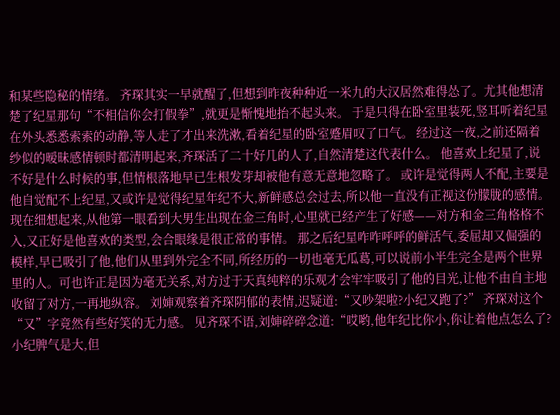和某些隐秘的情绪。 齐琛其实一早就醒了,但想到昨夜种种近一米九的大汉居然难得怂了。尤其他想清楚了纪星那句“不相信你会打假拳”,就更是惭愧地抬不起头来。 于是只得在卧室里装死,竖耳听着纪星在外头悉悉索索的动静,等人走了才出来洗漱,看着纪星的卧室蹙眉叹了口气。 经过这一夜,之前还隔着纱似的暧昧感情顿时都清明起来,齐琛活了二十好几的人了,自然清楚这代表什么。 他喜欢上纪星了,说不好是什么时候的事,但情根落地早已生根发芽却被他有意无意地忽略了。 或许是觉得两人不配,主要是他自觉配不上纪星,又或许是觉得纪星年纪不大,新鲜感总会过去,所以他一直没有正视这份朦胧的感情。 现在细想起来,从他第一眼看到大男生出现在金三角时,心里就已经产生了好感——对方和金三角格格不入,又正好是他喜欢的类型,会合眼缘是很正常的事情。 那之后纪星咋咋呼呼的鲜活气,委屈却又倔强的模样,早已吸引了他,他们从里到外完全不同,所经历的一切也毫无瓜葛,可以说前小半生完全是两个世界里的人。可也许正是因为毫无关系,对方过于天真纯粹的乐观才会牢牢吸引了他的目光,让他不由自主地收留了对方,一再地纵容。 刘婶观察着齐琛阴郁的表情,迟疑道:“又吵架啦?小纪又跑了?” 齐琛对这个“又”字竟然有些好笑的无力感。 见齐琛不语,刘婶碎碎念道:“哎哟,他年纪比你小,你让着他点怎么了?小纪脾气是大,但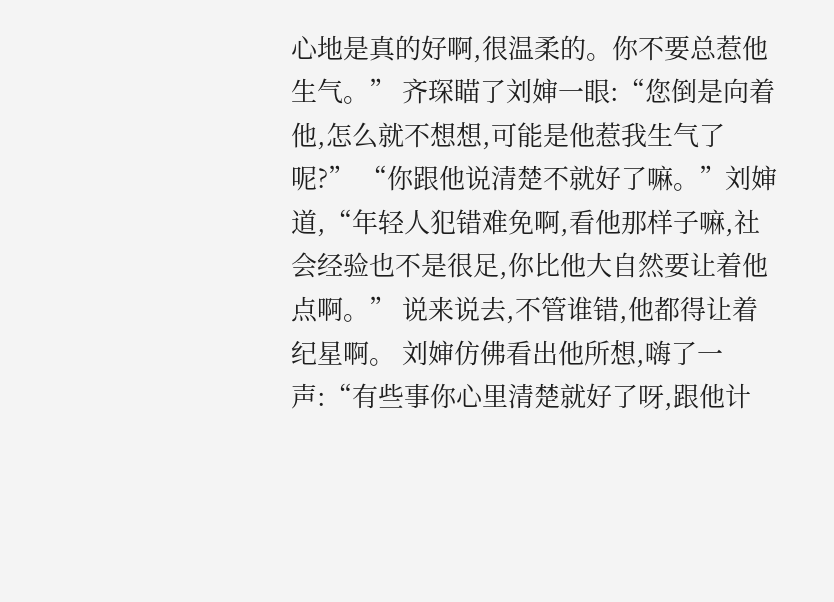心地是真的好啊,很温柔的。你不要总惹他生气。” 齐琛瞄了刘婶一眼:“您倒是向着他,怎么就不想想,可能是他惹我生气了呢?” “你跟他说清楚不就好了嘛。”刘婶道,“年轻人犯错难免啊,看他那样子嘛,社会经验也不是很足,你比他大自然要让着他点啊。” 说来说去,不管谁错,他都得让着纪星啊。 刘婶仿佛看出他所想,嗨了一声:“有些事你心里清楚就好了呀,跟他计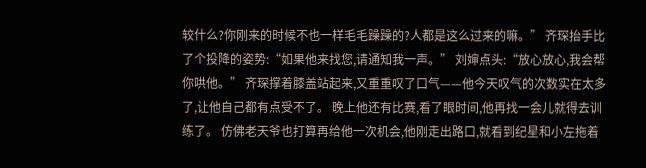较什么?你刚来的时候不也一样毛毛躁躁的?人都是这么过来的嘛。” 齐琛抬手比了个投降的姿势:“如果他来找您,请通知我一声。” 刘婶点头:“放心放心,我会帮你哄他。” 齐琛撑着膝盖站起来,又重重叹了口气——他今天叹气的次数实在太多了,让他自己都有点受不了。 晚上他还有比赛,看了眼时间,他再找一会儿就得去训练了。 仿佛老天爷也打算再给他一次机会,他刚走出路口,就看到纪星和小左拖着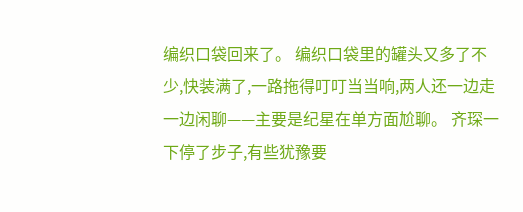编织口袋回来了。 编织口袋里的罐头又多了不少,快装满了,一路拖得叮叮当当响,两人还一边走一边闲聊——主要是纪星在单方面尬聊。 齐琛一下停了步子,有些犹豫要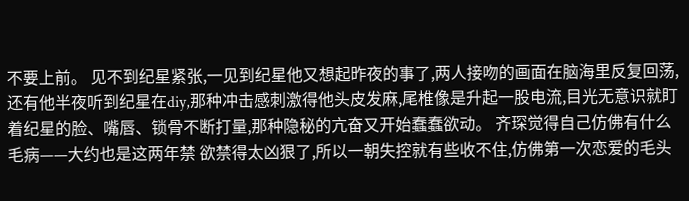不要上前。 见不到纪星紧张,一见到纪星他又想起昨夜的事了,两人接吻的画面在脑海里反复回荡,还有他半夜听到纪星在diy,那种冲击感刺激得他头皮发麻,尾椎像是升起一股电流,目光无意识就盯着纪星的脸、嘴唇、锁骨不断打量,那种隐秘的亢奋又开始蠢蠢欲动。 齐琛觉得自己仿佛有什么毛病——大约也是这两年禁 欲禁得太凶狠了,所以一朝失控就有些收不住,仿佛第一次恋爱的毛头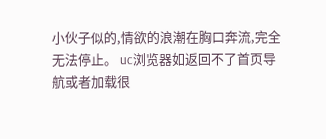小伙子似的,情欲的浪潮在胸口奔流,完全无法停止。 uc浏览器如返回不了首页导航或者加载很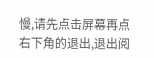慢,请先点击屏幕再点右下角的退出,退出阅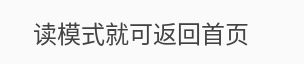读模式就可返回首页